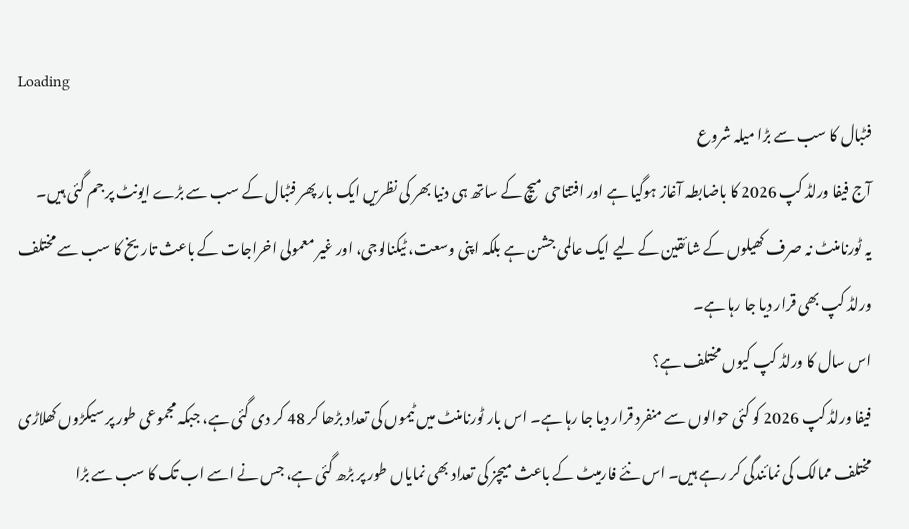Loading
فٹبال کا سب سے بڑا میلہ شروع
آج فیفا ورلڈ کپ 2026 کا باضابطہ آغاز ہوگیا ہے اور افتتاحی میچ کے ساتھ ہی دنیا بھر کی نظریں ایک بار پھر فٹبال کے سب سے بڑے ایونٹ پر جم گئی ہیں۔
یہ ٹورنامنٹ نہ صرف کھیلوں کے شائقین کے لیے ایک عالمی جشن ہے بلکہ اپنی وسعت، ٹیکنالوجی، اور غیر معمولی اخراجات کے باعث تاریخ کا سب سے مختلف ورلڈ کپ بھی قرار دیا جا رہا ہے۔
اس سال کا ورلڈ کپ کیوں مختلف ہے؟
فیفا ورلڈ کپ 2026 کو کئی حوالوں سے منفرد قرار دیا جا رہا ہے۔ اس بار ٹورنامنٹ میں ٹیموں کی تعداد بڑھا کر 48 کر دی گئی ہے، جبکہ مجموعی طور پر سیکڑوں کھلاڑی مختلف ممالک کی نمائندگی کر رہے ہیں۔ اس نئے فارمیٹ کے باعث میچز کی تعداد بھی نمایاں طور پر بڑھ گئی ہے، جس نے اسے اب تک کا سب سے بڑا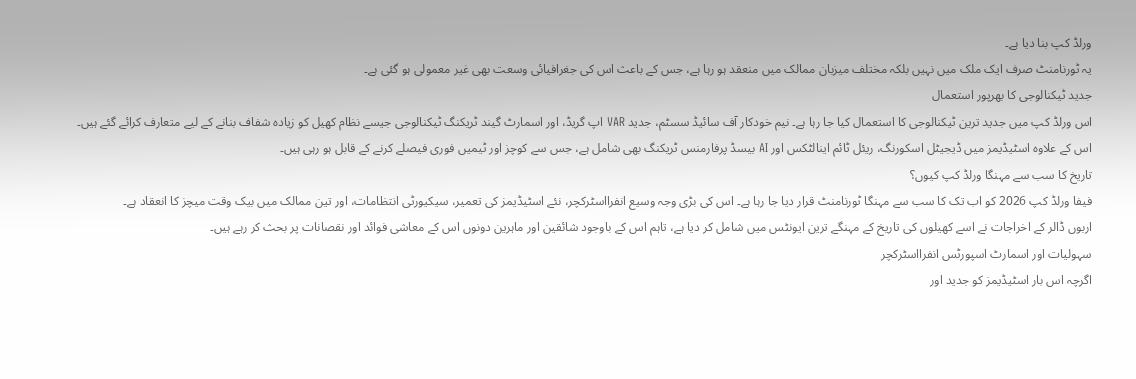ورلڈ کپ بنا دیا ہے۔
یہ ٹورنامنٹ صرف ایک ملک میں نہیں بلکہ مختلف میزبان ممالک میں منعقد ہو رہا ہے، جس کے باعث اس کی جغرافیائی وسعت بھی غیر معمولی ہو گئی ہے۔
جدید ٹیکنالوجی کا بھرپور استعمال
اس ورلڈ کپ میں جدید ترین ٹیکنالوجی کا استعمال کیا جا رہا ہے۔ نیم خودکار آف سائیڈ سسٹم، جدید VAR اپ گریڈ، اور اسمارٹ گیند ٹریکنگ ٹیکنالوجی جیسے نظام کھیل کو زیادہ شفاف بنانے کے لیے متعارف کرائے گئے ہیں۔
اس کے علاوہ اسٹیڈیمز میں ڈیجیٹل اسکورنگ، ریئل ٹائم اینالٹکس اور AI بیسڈ پرفارمنس ٹریکنگ بھی شامل ہے، جس سے کوچز اور ٹیمیں فوری فیصلے کرنے کے قابل ہو رہی ہیں۔
تاریخ کا سب سے مہنگا ورلڈ کپ کیوں؟
فیفا ورلڈ کپ 2026 کو اب تک کا سب سے مہنگا ٹورنامنٹ قرار دیا جا رہا ہے۔ اس کی بڑی وجہ وسیع انفرااسٹرکچر، نئے اسٹیڈیمز کی تعمیر، سیکیورٹی انتظامات، اور تین ممالک میں بیک وقت میچز کا انعقاد ہے۔
اربوں ڈالر کے اخراجات نے اسے کھیلوں کی تاریخ کے مہنگے ترین ایونٹس میں شامل کر دیا ہے، تاہم اس کے باوجود شائقین اور ماہرین دونوں اس کے معاشی فوائد اور نقصانات پر بحث کر رہے ہیں۔
سہولیات اور اسمارٹ اسپورٹس انفرااسٹرکچر
اگرچہ اس بار اسٹیڈیمز کو جدید اور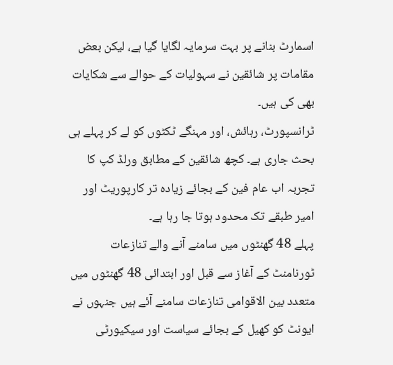اسمارٹ بنانے پر بہت سرمایہ لگایا گیا ہے، لیکن بعض مقامات پر شائقین نے سہولیات کے حوالے سے شکایات بھی کی ہیں۔
ٹرانسپورٹ، رہائش، اور مہنگے ٹکٹوں کو لے کر پہلے ہی بحث جاری ہے۔ کچھ شائقین کے مطابق ورلڈ کپ کا تجربہ اب عام فین کے بجائے زیادہ تر کارپوریٹ اور امیر طبقے تک محدود ہوتا جا رہا ہے۔
پہلے 48 گھنٹوں میں سامنے آنے والے تنازعات
ٹورنامنٹ کے آغاز سے قبل اور ابتدائی 48 گھنٹوں میں متعدد بین الاقوامی تنازعات سامنے آئے ہیں جنہوں نے ایونٹ کو کھیل کے بجائے سیاست اور سیکیورٹی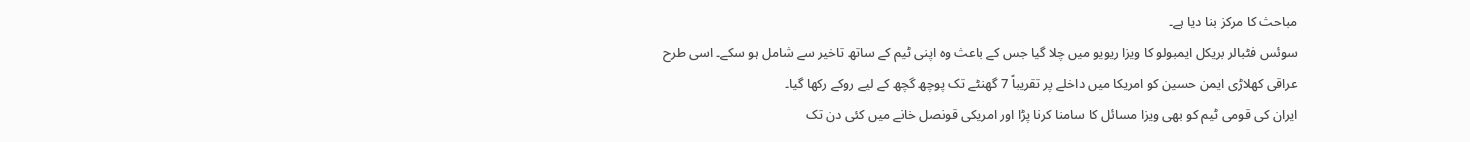مباحث کا مرکز بنا دیا ہے۔
سوئس فٹبالر بریکل ایمبولو کا ویزا ریویو میں چلا گیا جس کے باعث وہ اپنی ٹیم کے ساتھ تاخیر سے شامل ہو سکے۔ اسی طرح عراقی کھلاڑی ایمن حسین کو امریکا میں داخلے پر تقریباً 7 گھنٹے تک پوچھ گچھ کے لیے روکے رکھا گیا۔
ایران کی قومی ٹیم کو بھی ویزا مسائل کا سامنا کرنا پڑا اور امریکی قونصل خانے میں کئی دن تک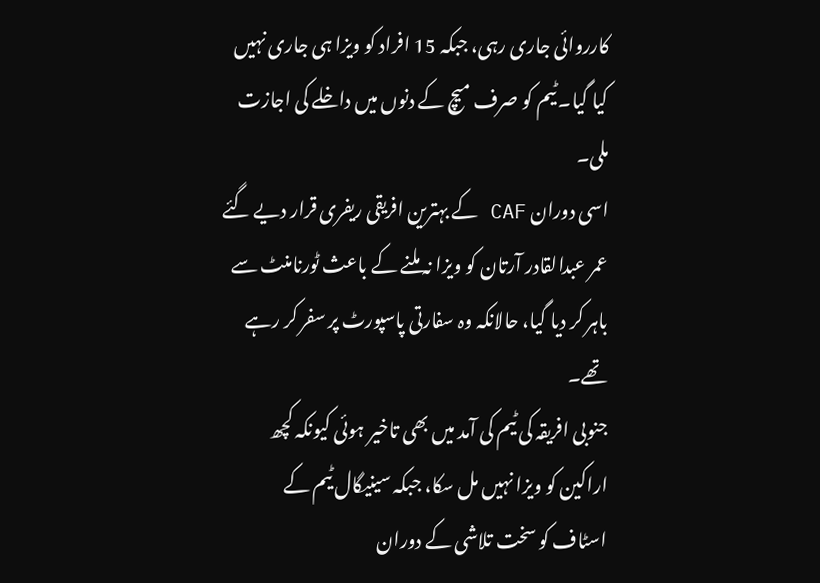کارروائی جاری رہی، جبکہ 15 افراد کو ویزا ہی جاری نہیں کیا گیا۔ ٹیم کو صرف میچ کے دنوں میں داخلے کی اجازت ملی۔
اسی دوران CAF کے بہترین افریقی ریفری قرار دیے گئے عمر عبدالقادر آرتان کو ویزا نہ ملنے کے باعث ٹورنامنٹ سے باہر کر دیا گیا، حالانکہ وہ سفارتی پاسپورٹ پر سفر کر رہے تھے۔
جنوبی افریقہ کی ٹیم کی آمد میں بھی تاخیر ہوئی کیونکہ کچھ اراکین کو ویزا نہیں مل سکا، جبکہ سینیگال ٹیم کے اسٹاف کو سخت تلاشی کے دوران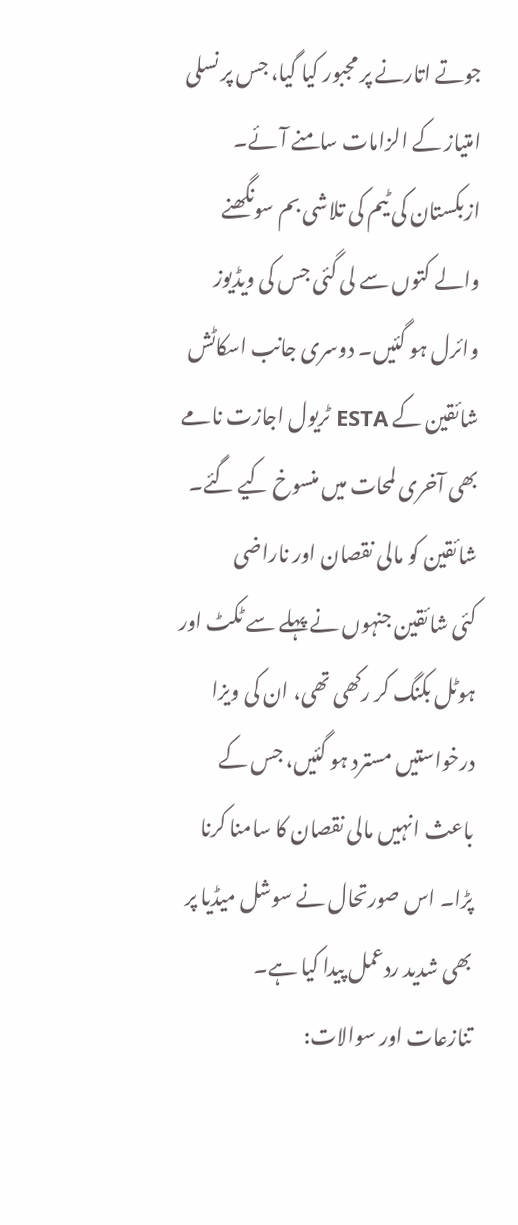جوتے اتارنے پر مجبور کیا گیا، جس پر نسلی امتیاز کے الزامات سامنے آئے۔
ازبکستان کی ٹیم کی تلاشی بم سونگھنے والے کتوں سے لی گئی جس کی ویڈیوز وائرل ہو گئیں۔ دوسری جانب اسکاٹش شائقین کے ESTA ٹریول اجازت نامے بھی آخری لمحات میں منسوخ کیے گئے۔
شائقین کو مالی نقصان اور ناراضی
کئی شائقین جنہوں نے پہلے سے ٹکٹ اور ہوٹل بکنگ کر رکھی تھی، ان کی ویزا درخواستیں مسترد ہو گئیں، جس کے باعث انہیں مالی نقصان کا سامنا کرنا پڑا۔ اس صورتحال نے سوشل میڈیا پر بھی شدید ردعمل پیدا کیا ہے۔
تنازعات اور سوالات: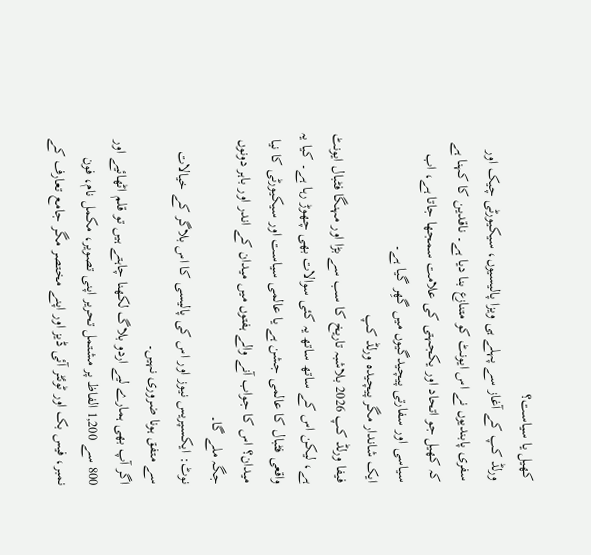کھیل یا سیاست؟
ورلڈ کپ کے آغاز سے پہلے ہی ویزا پالیسیوں، سیکیورٹی چیک اور سفری پابندیوں نے اس ایونٹ کو متنازع بنا دیا ہے۔ ناقدین کا کہنا ہے کہ کھیل جو اتحاد اور یکجہتی کی علامت سمجھا جاتا ہے، اب سیاسی اور سفارتی پیچیدگیوں میں گھِر گیا ہے۔
ایک شاندار مگر پیچیدہ ورلڈ کپ
فیفا ورلڈ کپ 2026 بلاشبہ تاریخ کا سب سے بڑا اور مہنگا فٹبال ایونٹ ہے، لیکن اس کے ساتھ ساتھ یہ کئی سوالات بھی چھوڑ رہا ہے۔ کیا یہ واقعی فٹبال کا عالمی جشن ہے یا عالمی سیاست اور سیکیورٹی کا نیا میدان؟ اس کا جواب آنے والے ہفتوں میں میدان کے اندر اور باہر دونوں جگہ ملے گا۔
نوٹ: ایکسپریس نیوز اور اس کی پالیسی کا اس بلاگر کے خیالات سے متفق ہونا ضروری نہیں۔
اگر آپ بھی ہمارے لیے اردو بلاگ لکھنا چاہتے ہیں تو قلم اٹھائیے اور 800 سے 1,200 الفاظ پر مشتمل تحریر اپنی تصویر، مکمل نام، فون نمبر، فیس بک اور ٹوئٹر آئی ڈیز اور اپنے مختصر مگر جامع تعارف کے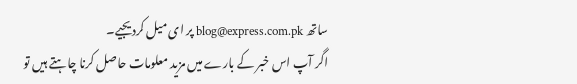ساتھ blog@express.com.pk پر ای میل کردیجیے۔
اگر آپ اس خبر کے بارے میں مزید معلومات حاصل کرنا چاہتے ہیں تو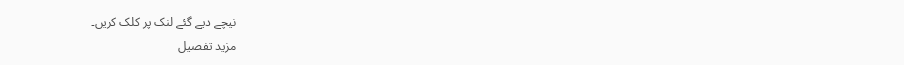نیچے دیے گئے لنک پر کلک کریں۔
مزید تفصیل